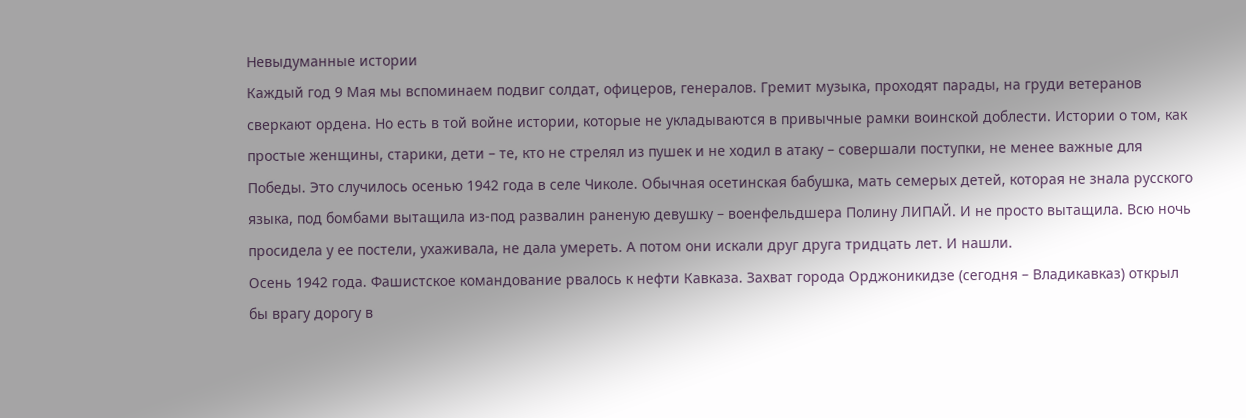Невыдуманные истории
Каждый год 9 Мая мы вспоминаем подвиг солдат, офицеров, генералов. Гремит музыка, проходят парады, на груди ветеранов сверкают ордена. Но есть в той войне истории, которые не укладываются в привычные рамки воинской доблести. Истории о том, как простые женщины, старики, дети – те, кто не стрелял из пушек и не ходил в атаку – совершали поступки, не менее важные для Победы. Это случилось осенью 1942 года в селе Чиколе. Обычная осетинская бабушка, мать семерых детей, которая не знала русского языка, под бомбами вытащила из-под развалин раненую девушку – военфельдшера Полину ЛИПАЙ. И не просто вытащила. Всю ночь просидела у ее постели, ухаживала, не дала умереть. А потом они искали друг друга тридцать лет. И нашли.
Осень 1942 года. Фашистское командование рвалось к нефти Кавказа. Захват города Орджоникидзе (сегодня – Владикавказ) открыл бы врагу дорогу в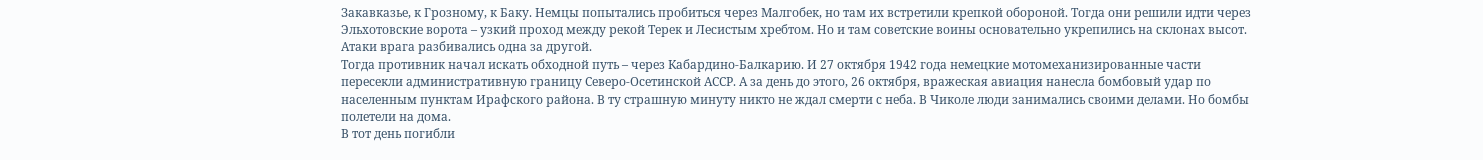Закавказье, к Грозному, к Баку. Немцы попытались пробиться через Малгобек, но там их встретили крепкой обороной. Тогда они решили идти через Эльхотовские ворота – узкий проход между рекой Терек и Лесистым хребтом. Но и там советские воины основательно укрепились на склонах высот. Атаки врага разбивались одна за другой.
Тогда противник начал искать обходной путь – через Кабардино-Балкарию. И 27 октября 1942 года немецкие мотомеханизированные части пересекли административную границу Северо-Осетинской АССР. А за день до этого, 26 октября, вражеская авиация нанесла бомбовый удар по населенным пунктам Ирафского района. В ту страшную минуту никто не ждал смерти с неба. В Чиколе люди занимались своими делами. Но бомбы полетели на дома.
В тот день погибли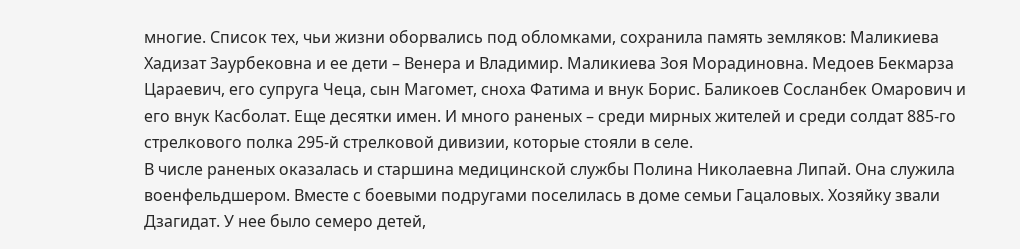многие. Список тех, чьи жизни оборвались под обломками, сохранила память земляков: Маликиева Хадизат Заурбековна и ее дети – Венера и Владимир. Маликиева Зоя Морадиновна. Медоев Бекмарза Цараевич, его супруга Чеца, сын Магомет, сноха Фатима и внук Борис. Баликоев Сосланбек Омарович и его внук Касболат. Еще десятки имен. И много раненых – среди мирных жителей и среди солдат 885-го стрелкового полка 295-й стрелковой дивизии, которые стояли в селе.
В числе раненых оказалась и старшина медицинской службы Полина Николаевна Липай. Она служила военфельдшером. Вместе с боевыми подругами поселилась в доме семьи Гацаловых. Хозяйку звали Дзагидат. У нее было семеро детей,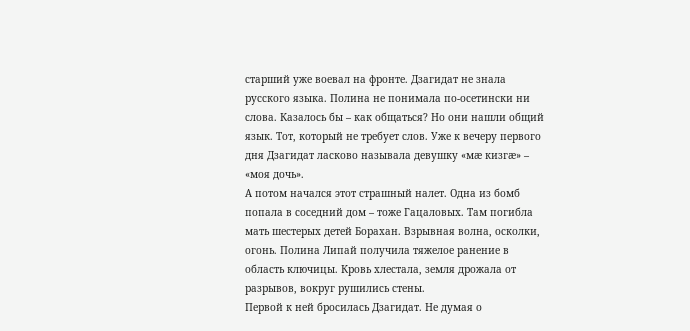старший уже воевал на фронте. Дзагидат не знала русского языка. Полина не понимала по-осетински ни слова. Казалось бы – как общаться? Но они нашли общий язык. Тот, который не требует слов. Уже к вечеру первого дня Дзагидат ласково называла девушку «мæ кизгæ» – «моя дочь».
А потом начался этот страшный налет. Одна из бомб попала в соседний дом – тоже Гацаловых. Там погибла мать шестерых детей Борахан. Взрывная волна, осколки, огонь. Полина Липай получила тяжелое ранение в область ключицы. Кровь хлестала, земля дрожала от разрывов, вокруг рушились стены.
Первой к ней бросилась Дзагидат. Не думая о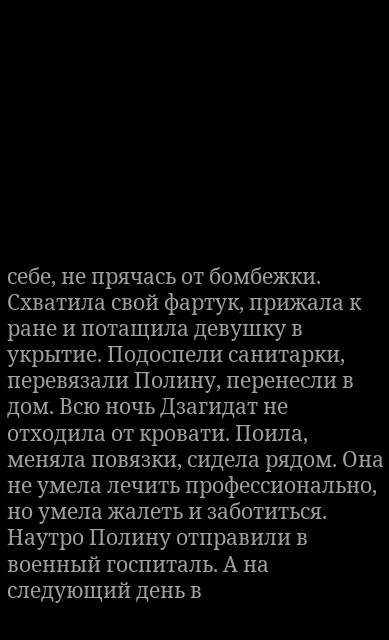себе, не прячась от бомбежки. Схватила свой фартук, прижала к ране и потащила девушку в укрытие. Подоспели санитарки, перевязали Полину, перенесли в дом. Всю ночь Дзагидат не отходила от кровати. Поила, меняла повязки, сидела рядом. Она не умела лечить профессионально, но умела жалеть и заботиться. Наутро Полину отправили в военный госпиталь. А на следующий день в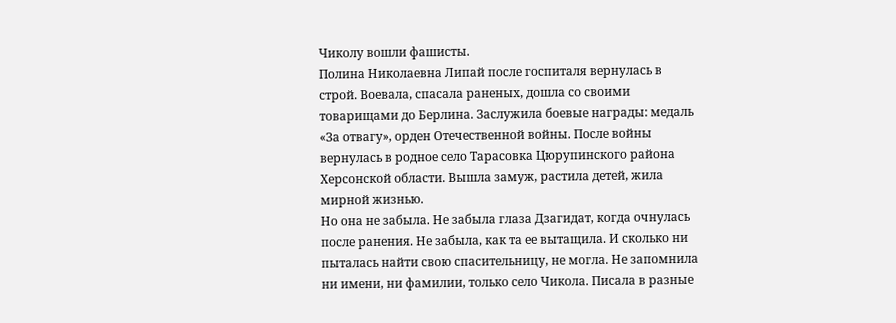Чиколу вошли фашисты.
Полина Николаевна Липай после госпиталя вернулась в строй. Воевала, спасала раненых, дошла со своими товарищами до Берлина. Заслужила боевые награды: медаль «За отвагу», орден Отечественной войны. После войны вернулась в родное село Тарасовка Цюрупинского района Херсонской области. Вышла замуж, растила детей, жила мирной жизнью.
Но она не забыла. Не забыла глаза Дзагидат, когда очнулась после ранения. Не забыла, как та ее вытащила. И сколько ни пыталась найти свою спасительницу, не могла. Не запомнила ни имени, ни фамилии, только село Чикола. Писала в разные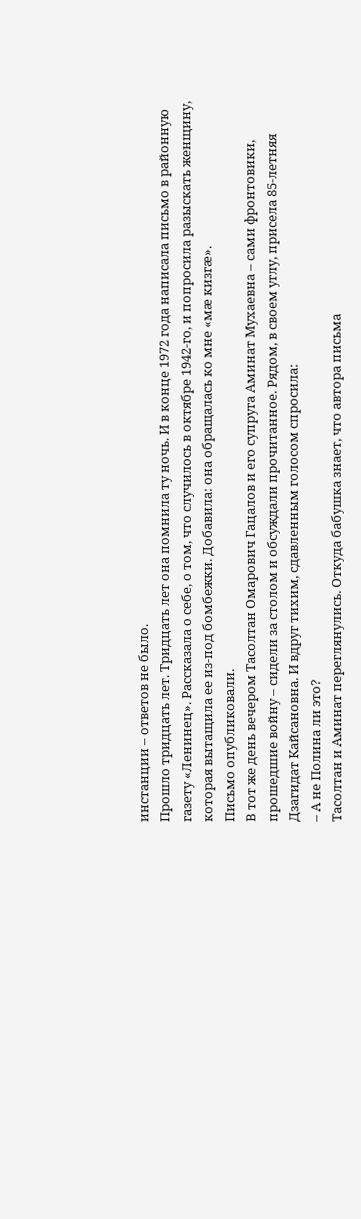инстанции – ответов не было.
Прошло тридцать лет. Тридцать лет она помнила ту ночь. И в конце 1972 года написала письмо в районную газету «Ленинец». Рассказала о себе, о том, что случилось в октябре 1942-го, и попросила разыскать женщину, которая вытащила ее из-под бомбежки. Добавила: она обращалась ко мне «мæ кизгæ».
Письмо опубликовали.
В тот же день вечером Тасолтан Омарович Гацалов и его супруга Аминат Мухаевна – сами фронтовики, прошедшие войну – сидели за столом и обсуждали прочитанное. Рядом, в своем углу, присела 85-летняя Дзагидат Кайсановна. И вдруг тихим, сдавленным голосом спросила:
– А не Полина ли это?
Тасолтан и Аминат переглянулись. Откуда бабушка знает, что автора письма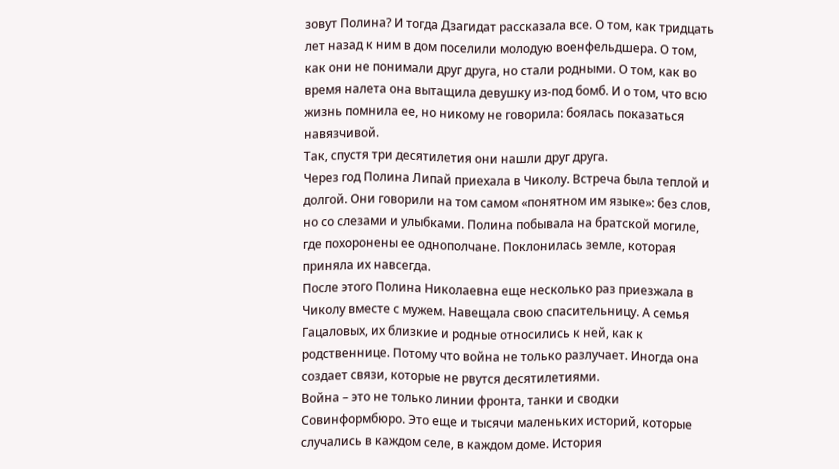зовут Полина? И тогда Дзагидат рассказала все. О том, как тридцать лет назад к ним в дом поселили молодую военфельдшера. О том, как они не понимали друг друга, но стали родными. О том, как во время налета она вытащила девушку из-под бомб. И о том, что всю жизнь помнила ее, но никому не говорила: боялась показаться навязчивой.
Так, спустя три десятилетия они нашли друг друга.
Через год Полина Липай приехала в Чиколу. Встреча была теплой и долгой. Они говорили на том самом «понятном им языке»: без слов, но со слезами и улыбками. Полина побывала на братской могиле, где похоронены ее однополчане. Поклонилась земле, которая приняла их навсегда.
После этого Полина Николаевна еще несколько раз приезжала в Чиколу вместе с мужем. Навещала свою спасительницу. А семья Гацаловых, их близкие и родные относились к ней, как к родственнице. Потому что война не только разлучает. Иногда она создает связи, которые не рвутся десятилетиями.
Война – это не только линии фронта, танки и сводки Совинформбюро. Это еще и тысячи маленьких историй, которые случались в каждом селе, в каждом доме. История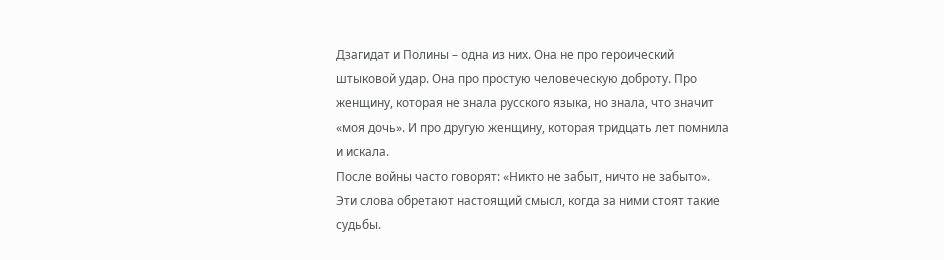Дзагидат и Полины – одна из них. Она не про героический штыковой удар. Она про простую человеческую доброту. Про женщину, которая не знала русского языка, но знала, что значит «моя дочь». И про другую женщину, которая тридцать лет помнила и искала.
После войны часто говорят: «Никто не забыт, ничто не забыто». Эти слова обретают настоящий смысл, когда за ними стоят такие судьбы.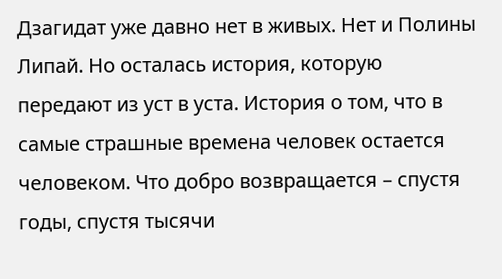Дзагидат уже давно нет в живых. Нет и Полины Липай. Но осталась история, которую передают из уст в уста. История о том, что в самые страшные времена человек остается человеком. Что добро возвращается – спустя годы, спустя тысячи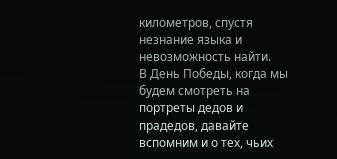километров, спустя незнание языка и невозможность найти.
В День Победы, когда мы будем смотреть на портреты дедов и прадедов, давайте вспомним и о тех, чьих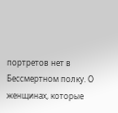портретов нет в Бессмертном полку. О женщинах, которые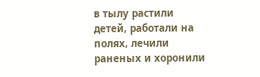в тылу растили детей, работали на полях, лечили раненых и хоронили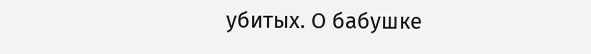убитых. О бабушке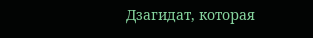Дзагидат, которая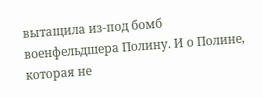вытащила из-под бомб военфельдшера Полину. И о Полине, которая не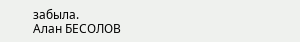забыла.
Алан БЕСОЛОВ